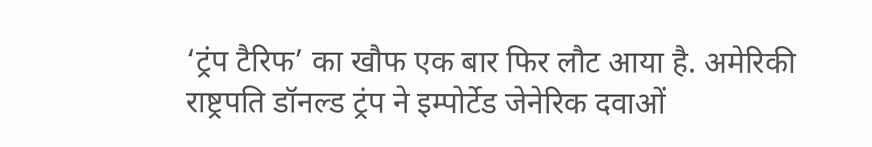‘ट्रंप टैरिफ’ का खौफ एक बार फिर लौट आया है. अमेरिकी राष्ट्रपति डॉनल्ड ट्रंप ने इम्पोर्टेड जेनेरिक दवाओं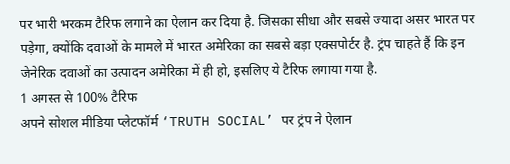पर भारी भरकम टैरिफ लगाने का ऐलान कर दिया है. जिसका सीधा और सबसे ज्यादा असर भारत पर पड़ेगा, क्योंकि दवाओं के मामले में भारत अमेरिका का सबसे बड़ा एक्सपोर्टर है. ट्रंप चाहते हैं कि इन जेनेरिक दवाओं का उत्पादन अमेरिका में ही हो, इसलिए ये टैरिफ लगाया गया है.
1 अगस्त से 100% टैरिफ
अपने सोशल मीडिया प्लेटफॉर्म ‘TRUTH SOCIAL’ पर ट्रंप ने ऐलान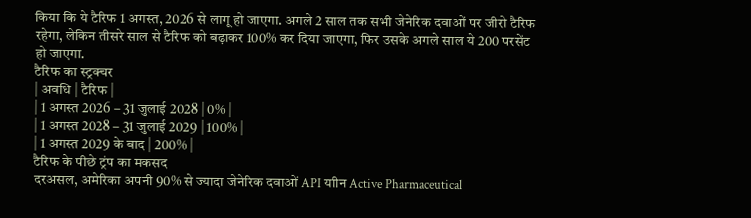किया कि ये टैरिफ 1 अगस्त, 2026 से लागू हो जाएगा. अगले 2 साल तक सभी जेनेरिक दवाओं पर जीरो टैरिफ रहेगा, लेकिन तीसरे साल से टैरिफ को बढ़ाकर 100% कर दिया जाएगा, फिर उसके अगले साल ये 200 परसेंट हो जाएगा.
टैरिफ का स्ट्रक्चर
| अवधि | टैरिफ |
| 1 अगस्त 2026 – 31 जुलाई 2028 | 0% |
| 1 अगस्त 2028 – 31 जुलाई 2029 | 100% |
| 1 अगस्त 2029 के बाद | 200% |
टैरिफ के पीछे ट्रंप का मकसद
दरअसल, अमेरिका अपनी 90% से ज्यादा जेनेरिक दवाओं API याीन Active Pharmaceutical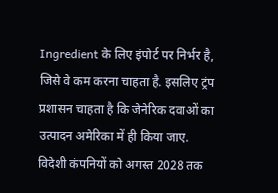Ingredient के लिए इंपोर्ट पर निर्भर है, जिसे वे कम करना चाहता है. इसलिए ट्रंप प्रशासन चाहता है कि जेनेरिक दवाओं का उत्पादन अमेरिका में ही किया जाए. विदेशी कंपनियों को अगस्त 2028 तक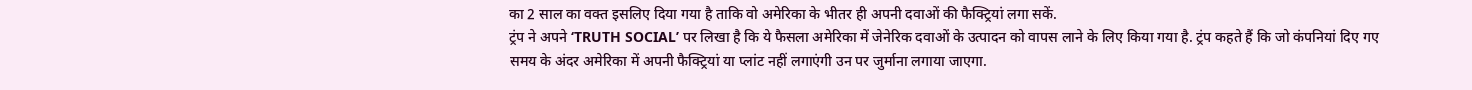का 2 साल का वक्त इसलिए दिया गया है ताकि वो अमेरिका के भीतर ही अपनी दवाओं की फैक्ट्रियां लगा सकें.
ट्रंप ने अपने ‘TRUTH SOCIAL’ पर लिखा है कि ये फैसला अमेरिका में जेनेरिक दवाओं के उत्पादन को वापस लाने के लिए किया गया है. ट्रंप कहते हैं कि जो कंपनियां दिए गए समय के अंदर अमेरिका में अपनी फैक्ट्रियां या प्लांट नहीं लगाएंगी उन पर जुर्माना लगाया जाएगा.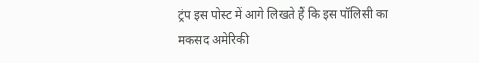ट्रंप इस पोस्ट में आगे लिखते हैं कि इस पॉलिसी का मकसद अमेरिकी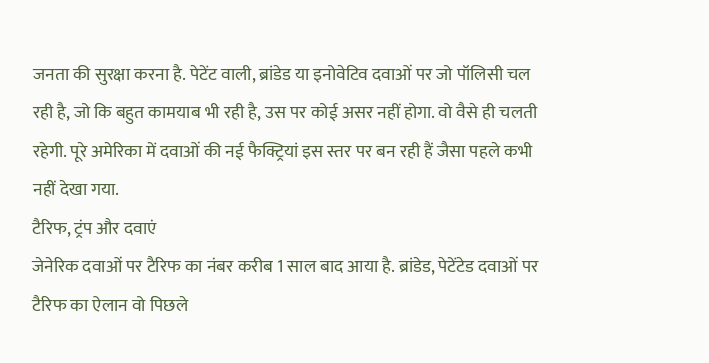जनता की सुरक्षा करना है. पेटेंट वाली, ब्रांडेड या इनोवेटिव दवाओं पर जो पॉलिसी चल रही है, जो कि बहुत कामयाब भी रही है, उस पर कोई असर नहीं होगा. वो वैसे ही चलती रहेगी. पूरे अमेरिका में दवाओं की नई फैक्ट्रियां इस स्तर पर बन रही हैं जैसा पहले कभी नहीं देखा गया.
टैरिफ, ट्रंप और दवाएं
जेनेरिक दवाओं पर टैरिफ का नंबर करीब 1 साल बाद आया है. ब्रांडेड, पेटेंटेड दवाओं पर टैरिफ का ऐलान वो पिछले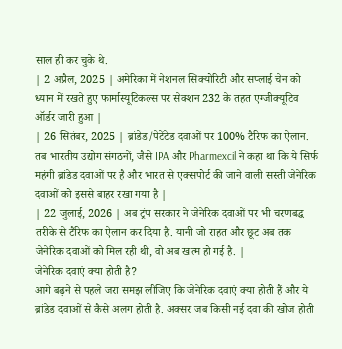साल ही कर चुके थे.
| 2 अप्रैल, 2025 | अमेरिका में नेशनल सिक्योरिटी और सप्लाई चेन को ध्यान में रखते हुए फार्मास्यूटिकल्स पर सेक्शन 232 के तहत एग्जीक्यूटिव ऑर्डर जारी हुआ |
| 26 सितंबर, 2025 | ब्रांडेड/पेटेंटेड दवाओं पर 100% टैरिफ का ऐलान. तब भारतीय उद्योग संगठनों, जैसे IPA और Pharmexcil ने कहा था कि ये सिर्फ महंगी ब्रांडेड दवाओं पर है और भारत से एक्सपोर्ट की जाने वाली सस्ती जेनेरिक दवाओं को इससे बाहर रखा गया है |
| 22 जुलाई, 2026 | अब ट्रंप सरकार ने जेनेरिक दवाओं पर भी चरणबद्ध तरीके से टैरिफ का ऐलान कर दिया है. यानी जो राहत और छूट अब तक जेनेरिक दवाओं को मिल रही थी, वो अब खत्म हो गई है. |
जेनेरिक दवाएं क्या होती है?
आगे बढ़ने से पहले जरा समझ लीजिए कि जेनेरिक दवाएं क्या होती हैं और ये ब्रांडेड दवाओं से कैसे अलग होती है. अक्सर जब किसी नई दवा की खोज होती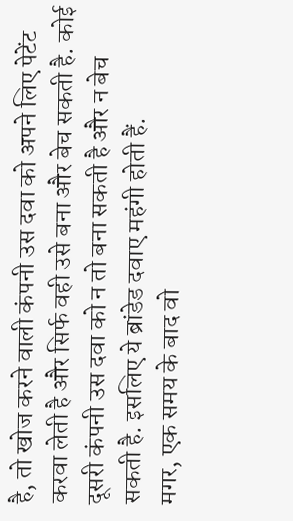है, तो खोज करने वाली कंपनी उस दवा को अपने लिए पेटेंट करवा लेती है और सिर्फ वही उसे बना और बेच सकती है. कोई दूसरी कंपनी उस दवा को न तो बना सकती है और न बेच सकती है. इसलिए ये ब्रांडेड दवाए महंगी होती हैं.
मगर, एक समय के बाद वो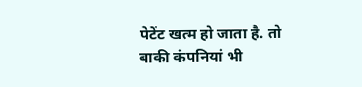पेटेंट खत्म हो जाता है. तो बाकी कंपनियां भी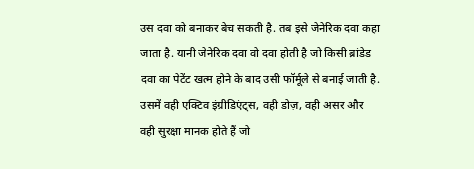उस दवा को बनाकर बेच सकती है. तब इसे जेनेरिक दवा कहा जाता है. यानी जेनेरिक दवा वो दवा होती है जो किसी ब्रांडेड दवा का पेटेंट खत्म होने के बाद उसी फॉर्मूले से बनाई जाती है. उसमें वही एक्टिव इंग्रीडिएंट्स, वही डोज़, वही असर और वही सुरक्षा मानक होते हैं जो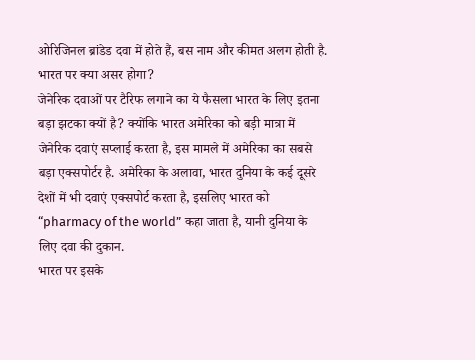ओरिजिनल ब्रांडेड दवा में होते हैं, बस नाम और कीमत अलग होती है.
भारत पर क्या असर होगा?
जेनेरिक दवाओं पर टैरिफ लगाने का ये फैसला भारत के लिए इतना बड़ा झटका क्यों है? क्योंकि भारत अमेरिका को बड़ी मात्रा में जेनेरिक दवाएं सप्लाई करता है, इस मामले में अमेरिका का सबसे बड़ा एक्सपोर्टर है. अमेरिका के अलावा, भारत दुनिया के कई दूसरे देशों में भी दवाएं एक्सपोर्ट करता है, इसलिए भारत को “pharmacy of the world” कहा जाता है, यानी दुनिया के लिए दवा की दुकान.
भारत पर इसके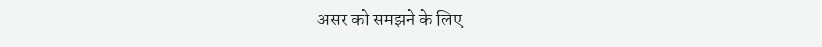असर को समझने के लिए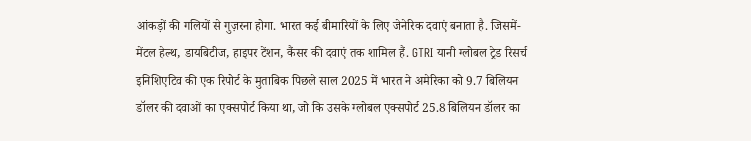आंकड़ों की गलियों से गुज़रना होगा. भारत कई बीमारियों के लिए जेनेरिक दवाएं बनाता है. जिसमें- मेंटल हेल्थ, डायबिटीज, हाइपर टेंशन, कैंसर की दवाएं तक शामिल हैं. GTRI यानी ग्लोबल ट्रेड रिसर्च इनिशिएटिव की एक रिपोर्ट के मुताबिक पिछले साल 2025 में भारत ने अमेरिका को 9.7 बिलियन डॉलर की दवाओं का एक्सपोर्ट किया था, जो कि उसके ग्लोबल एक्सपोर्ट 25.8 बिलियन डॉलर का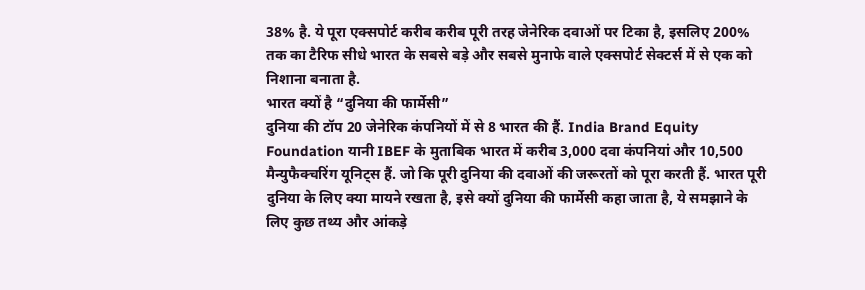38% है. ये पूरा एक्सपोर्ट करीब करीब पूरी तरह जेनेरिक दवाओं पर टिका है, इसलिए 200% तक का टैरिफ सीधे भारत के सबसे बड़े और सबसे मुनाफे वाले एक्सपोर्ट सेक्टर्स में से एक को निशाना बनाता है.
भारत क्यों है “दुनिया की फार्मेसी”
दुनिया की टॉप 20 जेनेरिक कंपनियों में से 8 भारत की हैं. India Brand Equity Foundation यानी IBEF के मुताबिक भारत में करीब 3,000 दवा कंपनियां और 10,500 मैन्युफैक्चरिंग यूनिट्स हैं. जो कि पूरी दुनिया की दवाओं की जरूरतों को पूरा करती हैं. भारत पूरी दुनिया के लिए क्या मायने रखता है, इसे क्यों दुनिया की फार्मेसी कहा जाता है, ये समझाने के लिए कुछ तथ्य और आंकड़े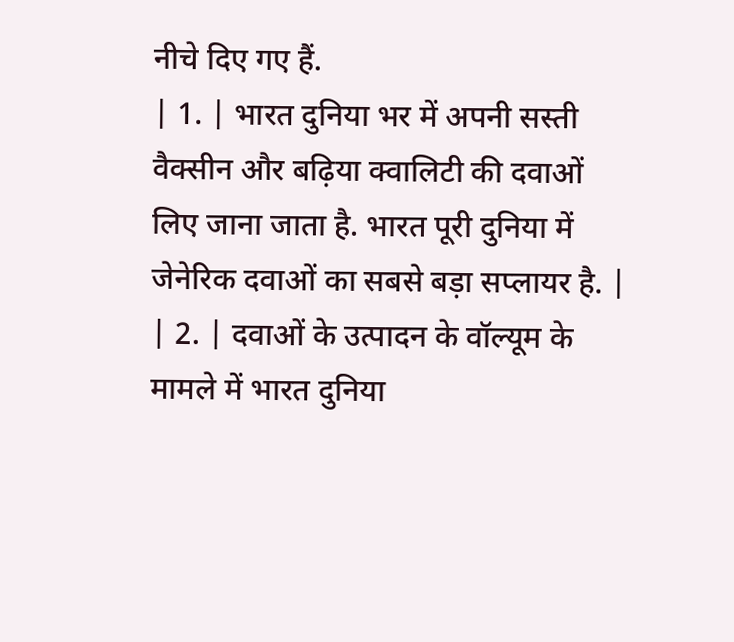नीचे दिए गए हैं.
| 1. | भारत दुनिया भर में अपनी सस्ती वैक्सीन और बढ़िया क्वालिटी की दवाओं लिए जाना जाता है. भारत पूरी दुनिया में जेनेरिक दवाओं का सबसे बड़ा सप्लायर है. |
| 2. | दवाओं के उत्पादन के वॉल्यूम के मामले में भारत दुनिया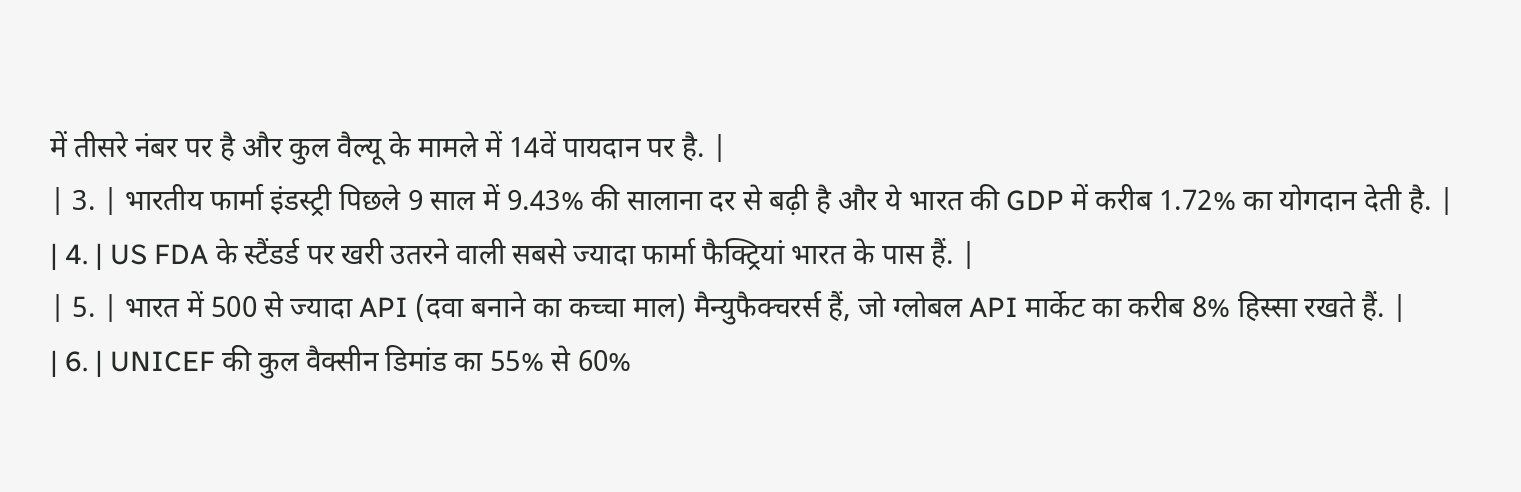में तीसरे नंबर पर है और कुल वैल्यू के मामले में 14वें पायदान पर है. |
| 3. | भारतीय फार्मा इंडस्ट्री पिछले 9 साल में 9.43% की सालाना दर से बढ़ी है और ये भारत की GDP में करीब 1.72% का योगदान देती है. |
| 4. | US FDA के स्टैंडर्ड पर खरी उतरने वाली सबसे ज्यादा फार्मा फैक्ट्रियां भारत के पास हैं. |
| 5. | भारत में 500 से ज्यादा API (दवा बनाने का कच्चा माल) मैन्युफैक्चरर्स हैं, जो ग्लोबल API मार्केट का करीब 8% हिस्सा रखते हैं. |
| 6. | UNICEF की कुल वैक्सीन डिमांड का 55% से 60%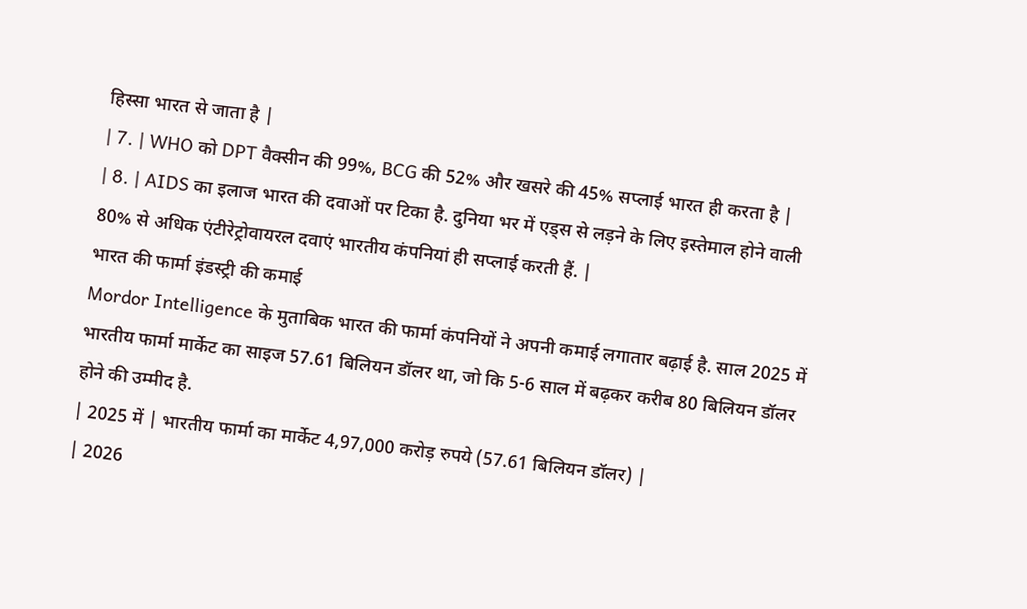हिस्सा भारत से जाता है |
| 7. | WHO को DPT वैक्सीन की 99%, BCG की 52% और खसरे की 45% सप्लाई भारत ही करता है |
| 8. | AIDS का इलाज भारत की दवाओं पर टिका है. दुनिया भर में एड्स से लड़ने के लिए इस्तेमाल होने वाली 80% से अधिक एंटीरेट्रोवायरल दवाएं भारतीय कंपनियां ही सप्लाई करती हैं. |
भारत की फार्मा इंडस्ट्री की कमाई
Mordor Intelligence के मुताबिक भारत की फार्मा कंपनियों ने अपनी कमाई लगातार बढ़ाई है. साल 2025 में भारतीय फार्मा मार्केट का साइज 57.61 बिलियन डॉलर था, जो कि 5-6 साल में बढ़कर करीब 80 बिलियन डॉलर होने की उम्मीद है.
| 2025 में | भारतीय फार्मा का मार्केट 4,97,000 करोड़ रुपये (57.61 बिलियन डॉलर) |
| 2026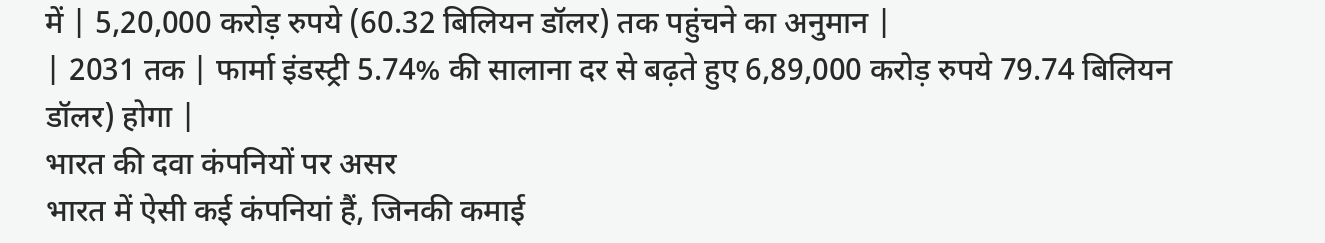में | 5,20,000 करोड़ रुपये (60.32 बिलियन डॉलर) तक पहुंचने का अनुमान |
| 2031 तक | फार्मा इंडस्ट्री 5.74% की सालाना दर से बढ़ते हुए 6,89,000 करोड़ रुपये 79.74 बिलियन डॉलर) होगा |
भारत की दवा कंपनियों पर असर
भारत में ऐसी कई कंपनियां हैं, जिनकी कमाई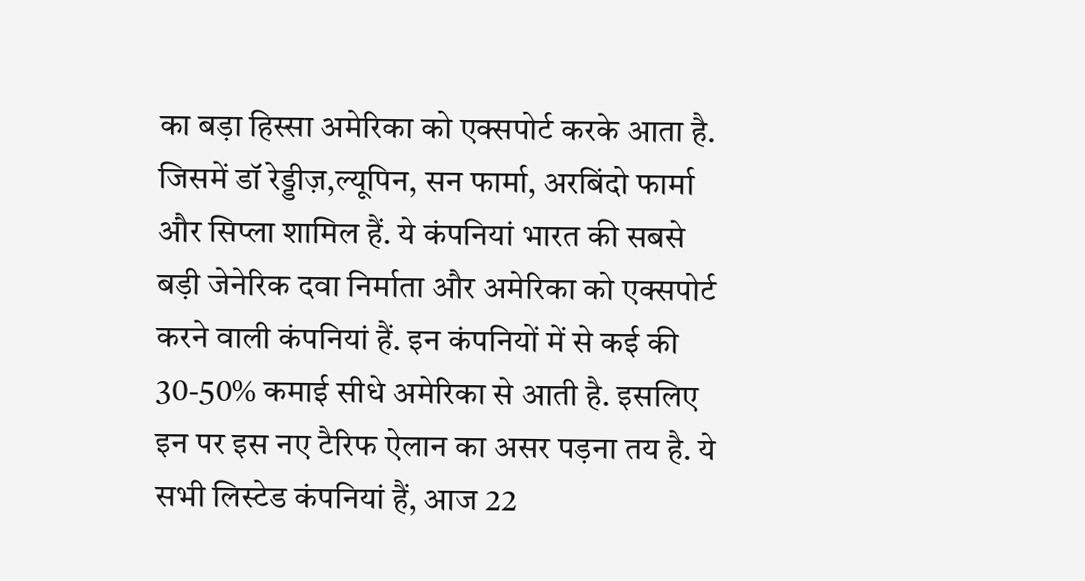का बड़ा हिस्सा अमेरिका को एक्सपोर्ट करके आता है. जिसमें डॉ रेड्डीज़,ल्यूपिन, सन फार्मा, अरबिंदो फार्मा और सिप्ला शामिल हैं. ये कंपनियां भारत की सबसे बड़ी जेनेरिक दवा निर्माता और अमेरिका को एक्सपोर्ट करने वाली कंपनियां हैं. इन कंपनियों में से कई की 30-50% कमाई सीधे अमेरिका से आती है. इसलिए इन पर इस नए टैरिफ ऐलान का असर पड़ना तय है. ये सभी लिस्टेड कंपनियां हैं, आज 22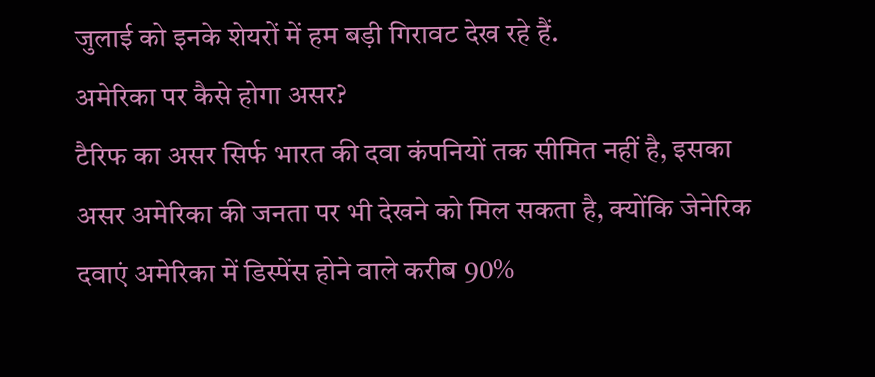जुलाई को इनके शेयरों में हम बड़ी गिरावट देख रहे हैं.
अमेरिका पर कैसे होगा असर?
टैरिफ का असर सिर्फ भारत की दवा कंपनियों तक सीमित नहीं है, इसका असर अमेरिका की जनता पर भी देखने को मिल सकता है, क्योंकि जेनेरिक दवाएं अमेरिका में डिस्पेंस होने वाले करीब 90%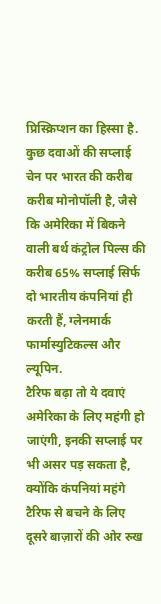प्रिस्क्रिप्शन का हिस्सा है. कुछ दवाओं की सप्लाई चेन पर भारत की करीब करीब मोनोपॉली है, जैसे कि अमेरिका में बिकने वाली बर्थ कंट्रोल पिल्स की करीब 65% सप्लाई सिर्फ दो भारतीय कंपनियां ही करती हैं, ग्लेनमार्क फार्मास्युटिकल्स और ल्यूपिन.
टैरिफ बढ़ा तो ये दवाएं अमेरिका के लिए महंगी हो जाएंगी, इनकी सप्लाई पर भी असर पड़ सकता है, क्योंकि कंपनियां महंगे टैरिफ से बचने के लिए दूसरे बाज़ारों की ओर रुख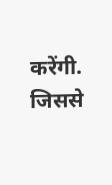करेंगी. जिससे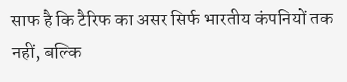साफ है कि टैरिफ का असर सिर्फ भारतीय कंपनियों तक नहीं, बल्कि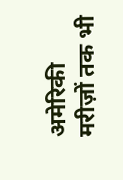अमेरिकी मरीज़ों तक भी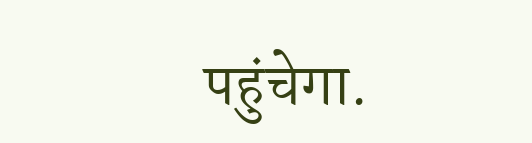पहुंचेगा.